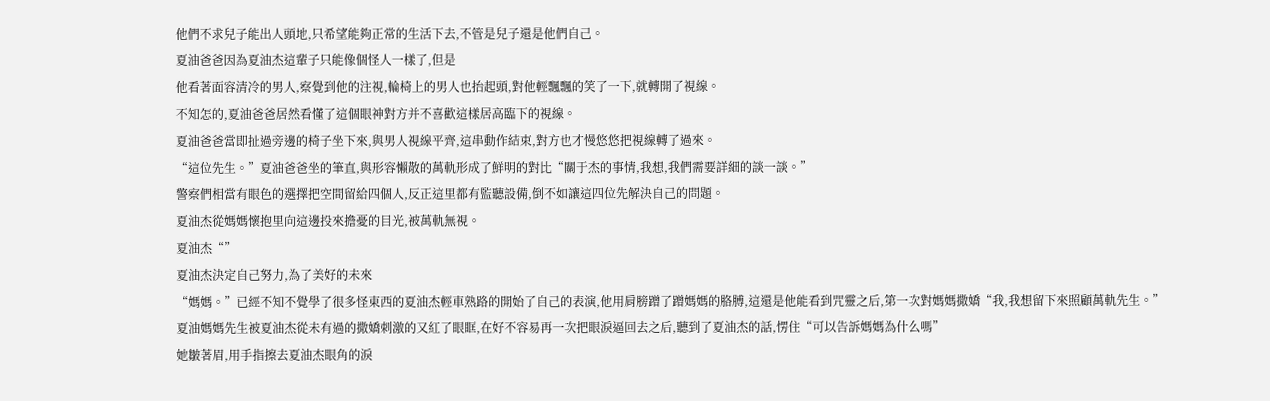他們不求兒子能出人頭地,只希望能夠正常的生活下去,不管是兒子還是他們自己。
夏油爸爸因為夏油杰這輩子只能像個怪人一樣了,但是
他看著面容清冷的男人,察覺到他的注視,輪椅上的男人也抬起頭,對他輕飄飄的笑了一下,就轉開了視線。
不知怎的,夏油爸爸居然看懂了這個眼神對方并不喜歡這樣居高臨下的視線。
夏油爸爸當即扯過旁邊的椅子坐下來,與男人視線平齊,這串動作結束,對方也才慢悠悠把視線轉了過來。
“這位先生。”夏油爸爸坐的筆直,與形容懶散的萬軌形成了鮮明的對比“關于杰的事情,我想,我們需要詳細的談一談。”
警察們相當有眼色的選擇把空間留給四個人,反正這里都有監聽設備,倒不如讓這四位先解決自己的問題。
夏油杰從媽媽懷抱里向這邊投來擔憂的目光,被萬軌無視。
夏油杰“”
夏油杰決定自己努力,為了美好的未來
“媽媽。”已經不知不覺學了很多怪東西的夏油杰輕車熟路的開始了自己的表演,他用肩膀蹭了蹭媽媽的胳膊,這還是他能看到咒靈之后,第一次對媽媽撒嬌“我,我想留下來照顧萬軌先生。”
夏油媽媽先生被夏油杰從未有過的撒嬌刺激的又紅了眼眶,在好不容易再一次把眼淚逼回去之后,聽到了夏油杰的話,愣住“可以告訴媽媽為什么嗎”
她皺著眉,用手指擦去夏油杰眼角的淚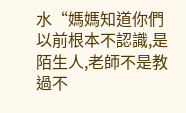水“媽媽知道你們以前根本不認識,是陌生人,老師不是教過不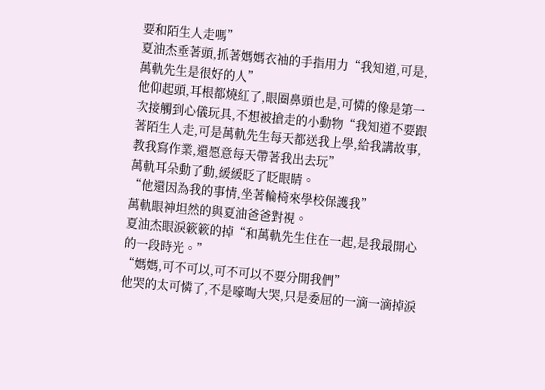要和陌生人走嗎”
夏油杰垂著頭,抓著媽媽衣袖的手指用力“我知道,可是,萬軌先生是很好的人”
他仰起頭,耳根都燒紅了,眼圈鼻頭也是,可憐的像是第一次接觸到心儀玩具,不想被搶走的小動物“我知道不要跟著陌生人走,可是萬軌先生每天都送我上學,給我講故事,教我寫作業,還愿意每天帶著我出去玩”
萬軌耳朵動了動,緩緩眨了眨眼睛。
“他還因為我的事情,坐著輪椅來學校保護我”
萬軌眼神坦然的與夏油爸爸對視。
夏油杰眼淚簌簌的掉“和萬軌先生住在一起,是我最開心的一段時光。”
“媽媽,可不可以,可不可以不要分開我們”
他哭的太可憐了,不是嚎啕大哭,只是委屈的一滴一滴掉淚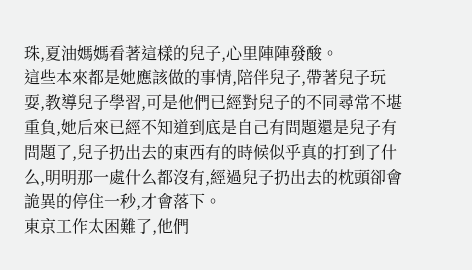珠,夏油媽媽看著這樣的兒子,心里陣陣發酸。
這些本來都是她應該做的事情,陪伴兒子,帶著兒子玩耍,教導兒子學習,可是他們已經對兒子的不同尋常不堪重負,她后來已經不知道到底是自己有問題還是兒子有問題了,兒子扔出去的東西有的時候似乎真的打到了什么,明明那一處什么都沒有,經過兒子扔出去的枕頭卻會詭異的停住一秒,才會落下。
東京工作太困難了,他們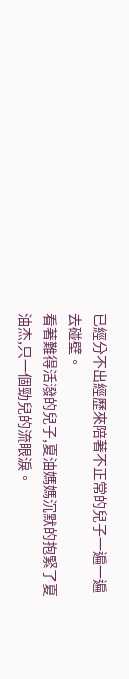已經分不出經歷來陪著不正常的兒子一遍一遍去碰壁。
看著難得活潑的兒子,夏油媽媽沉默的抱緊了夏油杰,只一個勁兒的流眼淚。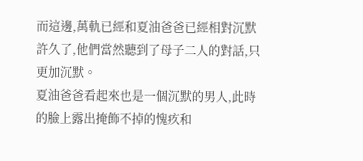而這邊,萬軌已經和夏油爸爸已經相對沉默許久了,他們當然聽到了母子二人的對話,只更加沉默。
夏油爸爸看起來也是一個沉默的男人,此時的臉上露出掩飾不掉的愧疚和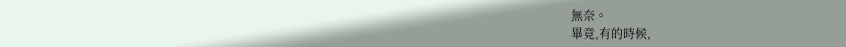無奈。
畢竟,有的時候,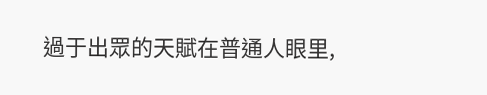過于出眾的天賦在普通人眼里,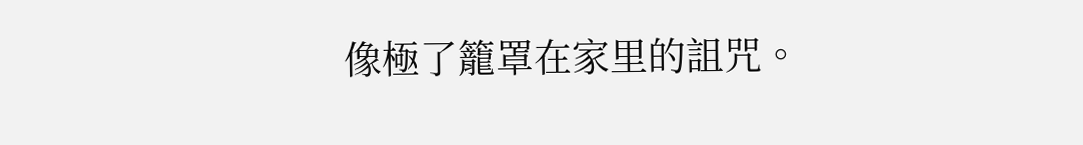像極了籠罩在家里的詛咒。